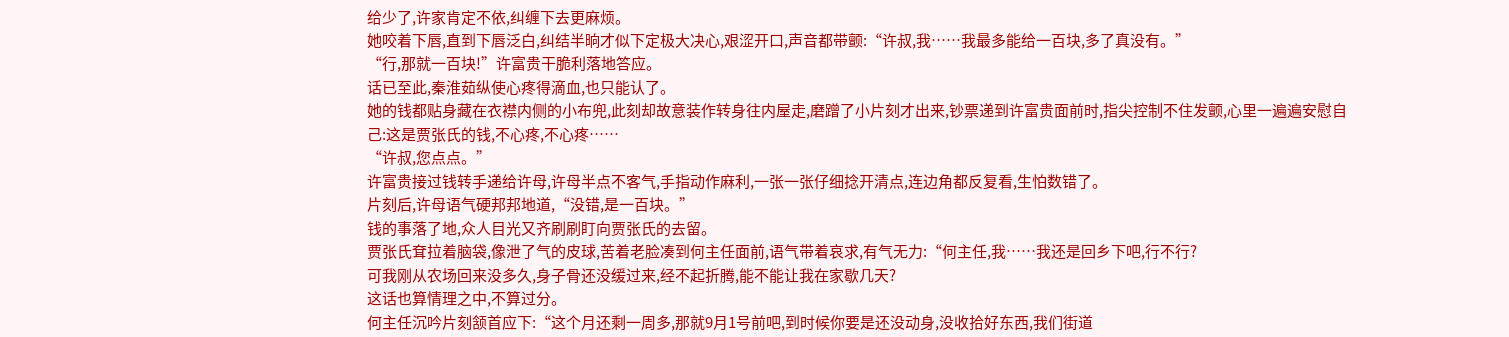给少了,许家肯定不依,纠缠下去更麻烦。
她咬着下唇,直到下唇泛白,纠结半晌才似下定极大决心,艰涩开口,声音都带颤:“许叔,我……我最多能给一百块,多了真没有。”
“行,那就一百块!”许富贵干脆利落地答应。
话已至此,秦淮茹纵使心疼得滴血,也只能认了。
她的钱都贴身藏在衣襟内侧的小布兜,此刻却故意装作转身往内屋走,磨蹭了小片刻才出来,钞票递到许富贵面前时,指尖控制不住发颤,心里一遍遍安慰自己:这是贾张氏的钱,不心疼,不心疼……
“许叔,您点点。”
许富贵接过钱转手递给许母,许母半点不客气,手指动作麻利,一张一张仔细捻开清点,连边角都反复看,生怕数错了。
片刻后,许母语气硬邦邦地道,“没错,是一百块。”
钱的事落了地,众人目光又齐刷刷盯向贾张氏的去留。
贾张氏耷拉着脑袋,像泄了气的皮球,苦着老脸凑到何主任面前,语气带着哀求,有气无力:“何主任,我……我还是回乡下吧,行不行?
可我刚从农场回来没多久,身子骨还没缓过来,经不起折腾,能不能让我在家歇几天?
这话也算情理之中,不算过分。
何主任沉吟片刻颔首应下:“这个月还剩一周多,那就9月1号前吧,到时候你要是还没动身,没收拾好东西,我们街道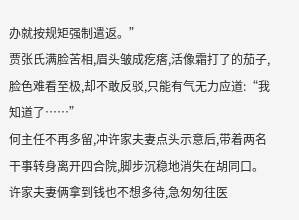办就按规矩强制遣返。”
贾张氏满脸苦相,眉头皱成疙瘩,活像霜打了的茄子,脸色难看至极,却不敢反驳,只能有气无力应道:“我知道了……”
何主任不再多留,冲许家夫妻点头示意后,带着两名干事转身离开四合院,脚步沉稳地消失在胡同口。
许家夫妻俩拿到钱也不想多待,急匆匆往医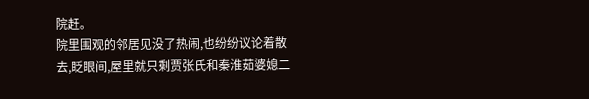院赶。
院里围观的邻居见没了热闹,也纷纷议论着散去,眨眼间,屋里就只剩贾张氏和秦淮茹婆媳二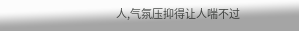人,气氛压抑得让人喘不过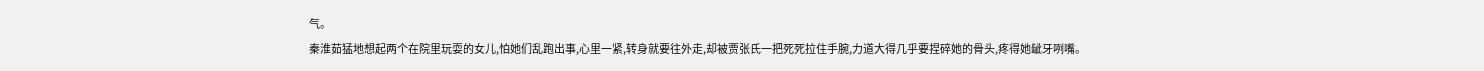气。
秦淮茹猛地想起两个在院里玩耍的女儿,怕她们乱跑出事,心里一紧,转身就要往外走,却被贾张氏一把死死拉住手腕,力道大得几乎要捏碎她的骨头,疼得她龇牙咧嘴。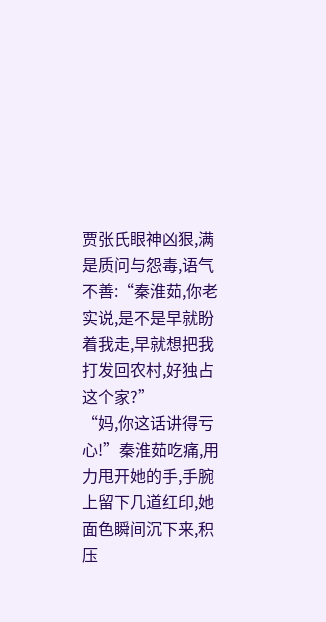贾张氏眼神凶狠,满是质问与怨毒,语气不善:“秦淮茹,你老实说,是不是早就盼着我走,早就想把我打发回农村,好独占这个家?”
“妈,你这话讲得亏心!”秦淮茹吃痛,用力甩开她的手,手腕上留下几道红印,她面色瞬间沉下来,积压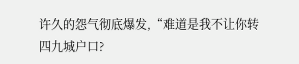许久的怨气彻底爆发,“难道是我不让你转四九城户口?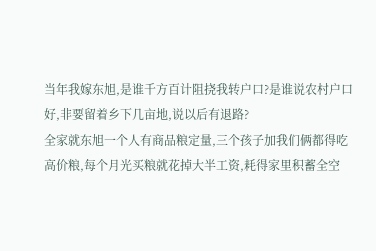当年我嫁东旭,是谁千方百计阻挠我转户口?是谁说农村户口好,非要留着乡下几亩地,说以后有退路?
全家就东旭一个人有商品粮定量,三个孩子加我们俩都得吃高价粮,每个月光买粮就花掉大半工资,耗得家里积蓄全空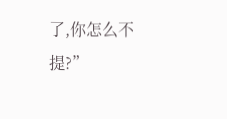了,你怎么不提?”